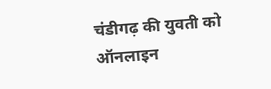चंडीगढ़ की युवती को ऑनलाइन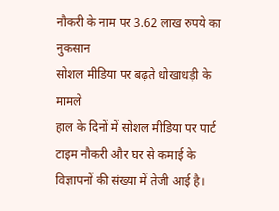नौकरी के नाम पर 3.62 लाख रुपये का नुकसान
सोशल मीडिया पर बढ़ते धोखाधड़ी के मामले
हाल के दिनों में सोशल मीडिया पर पार्ट टाइम नौकरी और घर से कमाई के विज्ञापनों की संख्या में तेजी आई है।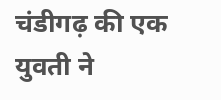चंडीगढ़ की एक युवती ने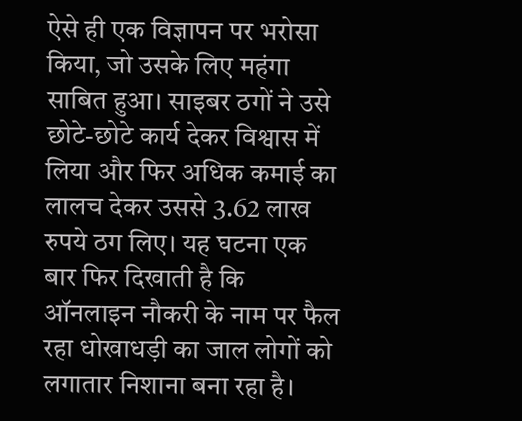ऐसे ही एक विज्ञापन पर भरोसा किया, जो उसके लिए महंगा साबित हुआ। साइबर ठगों ने उसे छोटे-छोटे कार्य देकर विश्वास में लिया और फिर अधिक कमाई का लालच देकर उससे 3.62 लाख रुपये ठग लिए। यह घटना एक बार फिर दिखाती है कि ऑनलाइन नौकरी के नाम पर फैल रहा धोखाधड़ी का जाल लोगों को लगातार निशाना बना रहा है।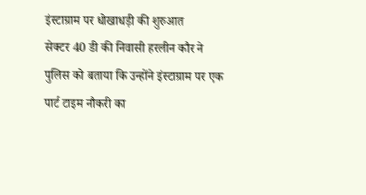इंस्टाग्राम पर धोखाधड़ी की शुरुआत
सेक्टर 40 डी की निवासी हरलीन कौर ने पुलिस को बताया कि उन्होंने इंस्टाग्राम पर एक पार्ट टाइम नौकरी का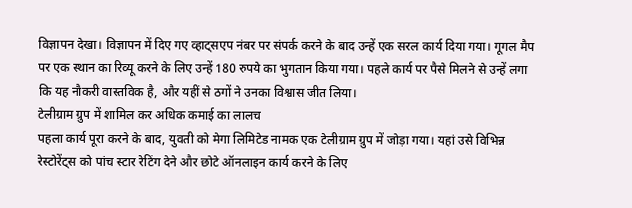विज्ञापन देखा। विज्ञापन में दिए गए व्हाट्सएप नंबर पर संपर्क करने के बाद उन्हें एक सरल कार्य दिया गया। गूगल मैप पर एक स्थान का रिव्यू करने के लिए उन्हें 180 रुपये का भुगतान किया गया। पहले कार्य पर पैसे मिलने से उन्हें लगा कि यह नौकरी वास्तविक है, और यहीं से ठगों ने उनका विश्वास जीत लिया।
टेलीग्राम ग्रुप में शामिल कर अधिक कमाई का लालच
पहला कार्य पूरा करने के बाद, युवती को मेगा लिमिटेड नामक एक टेलीग्राम ग्रुप में जोड़ा गया। यहां उसे विभिन्न रेस्टोरेंट्स को पांच स्टार रेटिंग देने और छोटे ऑनलाइन कार्य करने के लिए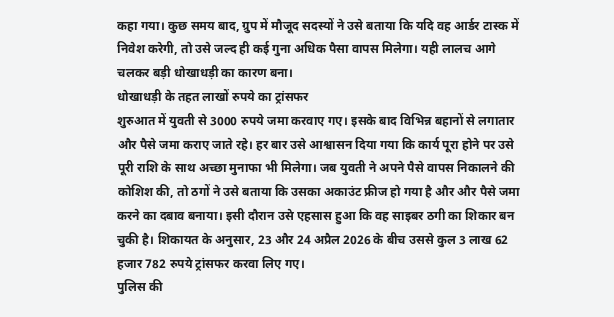कहा गया। कुछ समय बाद, ग्रुप में मौजूद सदस्यों ने उसे बताया कि यदि वह आर्डर टास्क में निवेश करेगी, तो उसे जल्द ही कई गुना अधिक पैसा वापस मिलेगा। यही लालच आगे चलकर बड़ी धोखाधड़ी का कारण बना।
धोखाधड़ी के तहत लाखों रुपये का ट्रांसफर
शुरुआत में युवती से 3000 रुपये जमा करवाए गए। इसके बाद विभिन्न बहानों से लगातार और पैसे जमा कराए जाते रहे। हर बार उसे आश्वासन दिया गया कि कार्य पूरा होने पर उसे पूरी राशि के साथ अच्छा मुनाफा भी मिलेगा। जब युवती ने अपने पैसे वापस निकालने की कोशिश की, तो ठगों ने उसे बताया कि उसका अकाउंट फ्रीज हो गया है और और पैसे जमा करने का दबाव बनाया। इसी दौरान उसे एहसास हुआ कि वह साइबर ठगी का शिकार बन चुकी है। शिकायत के अनुसार, 23 और 24 अप्रैल 2026 के बीच उससे कुल 3 लाख 62 हजार 782 रुपये ट्रांसफर करवा लिए गए।
पुलिस की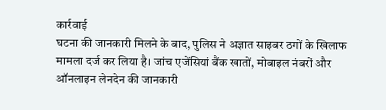कार्रवाई
घटना की जानकारी मिलने के बाद, पुलिस ने अज्ञात साइबर ठगों के खिलाफ मामला दर्ज कर लिया है। जांच एजेंसियां बैंक खातों, मोबाइल नंबरों और ऑनलाइन लेनदेन की जानकारी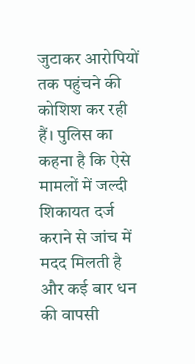जुटाकर आरोपियों तक पहुंचने की कोशिश कर रही हैं। पुलिस का कहना है कि ऐसे मामलों में जल्दी शिकायत दर्ज कराने से जांच में मदद मिलती है और कई बार धन की वापसी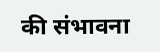की संभावना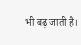भी बढ़ जाती है।